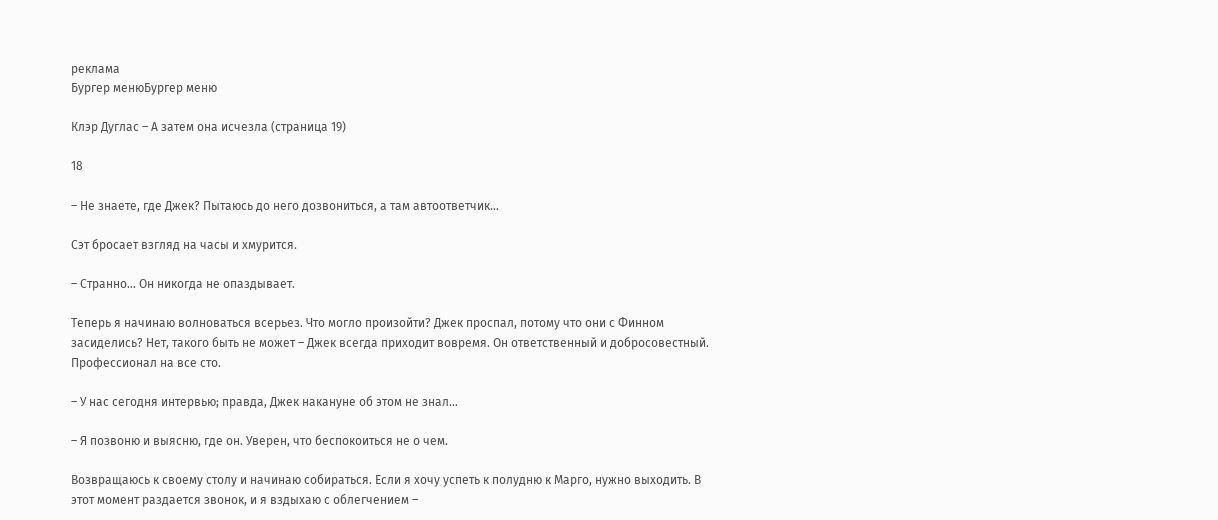реклама
Бургер менюБургер меню

Клэр Дуглас – А затем она исчезла (страница 19)

18

– Не знаете, где Джек? Пытаюсь до него дозвониться, а там автоответчик…

Сэт бросает взгляд на часы и хмурится.

– Странно… Он никогда не опаздывает.

Теперь я начинаю волноваться всерьез. Что могло произойти? Джек проспал, потому что они с Финном засиделись? Нет, такого быть не может – Джек всегда приходит вовремя. Он ответственный и добросовестный. Профессионал на все сто.

– У нас сегодня интервью; правда, Джек накануне об этом не знал…

– Я позвоню и выясню, где он. Уверен, что беспокоиться не о чем.

Возвращаюсь к своему столу и начинаю собираться. Если я хочу успеть к полудню к Марго, нужно выходить. В этот момент раздается звонок, и я вздыхаю с облегчением –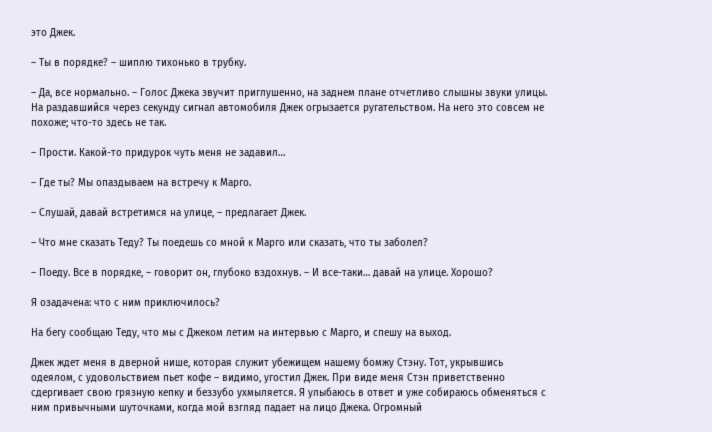это Джек.

– Ты в порядке? – шиплю тихонько в трубку.

– Да, все нормально. – Голос Джека звучит приглушенно, на заднем плане отчетливо слышны звуки улицы. На раздавшийся через секунду сигнал автомобиля Джек огрызается ругательством. На него это совсем не похоже; что-то здесь не так.

– Прости. Какой-то придурок чуть меня не задавил…

– Где ты? Мы опаздываем на встречу к Марго.

– Слушай, давай встретимся на улице, – предлагает Джек.

– Что мне сказать Теду? Ты поедешь со мной к Марго или сказать, что ты заболел?

– Поеду. Все в порядке, – говорит он, глубоко вздохнув. – И все-таки… давай на улице. Хорошо?

Я озадачена: что с ним приключилось?

На бегу сообщаю Теду, что мы с Джеком летим на интервью с Марго, и спешу на выход.

Джек ждет меня в дверной нише, которая служит убежищем нашему бомжу Стэну. Тот, укрывшись одеялом, с удовольствием пьет кофе – видимо, угостил Джек. При виде меня Стэн приветственно сдергивает свою грязную кепку и беззубо ухмыляется. Я улыбаюсь в ответ и уже собираюсь обменяться с ним привычными шуточками, когда мой взгляд падает на лицо Джека. Огромный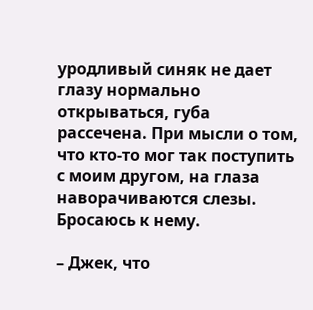уродливый синяк не дает глазу нормально открываться, губа рассечена. При мысли о том, что кто-то мог так поступить с моим другом, на глаза наворачиваются слезы. Бросаюсь к нему.

– Джек, что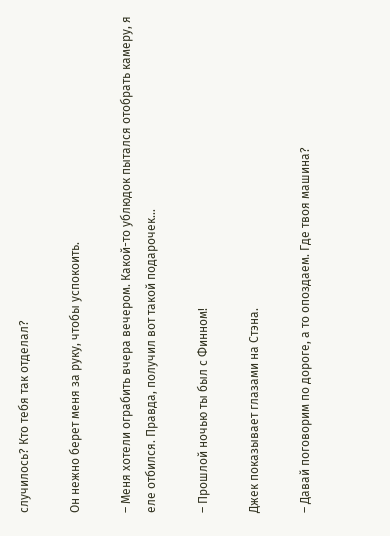случилось? Кто тебя так отделал?

Он нежно берет меня за руку, чтобы успокоить.

– Меня хотели ограбить вчера вечером. Какой-то ублюдок пытался отобрать камеру, я еле отбился. Правда, получил вот такой подарочек…

– Прошлой ночью ты был с Финном!

Джек показывает глазами на Стэна.

– Давай поговорим по дороге, а то опоздаем. Где твоя машина?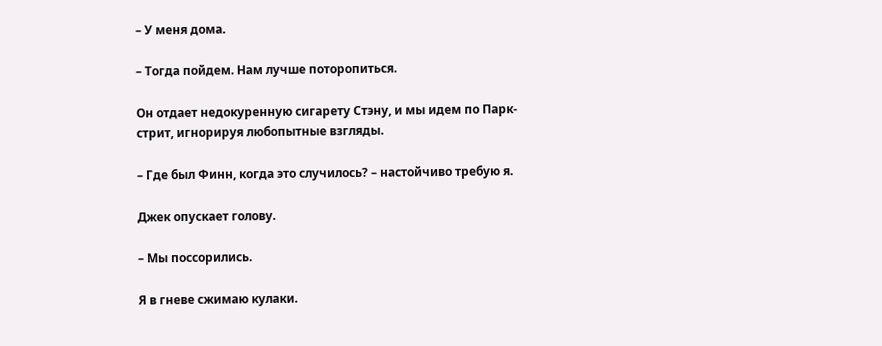– У меня дома.

– Тогда пойдем. Нам лучше поторопиться.

Он отдает недокуренную сигарету Стэну, и мы идем по Парк-стрит, игнорируя любопытные взгляды.

– Где был Финн, когда это случилось? – настойчиво требую я.

Джек опускает голову.

– Мы поссорились.

Я в гневе сжимаю кулаки.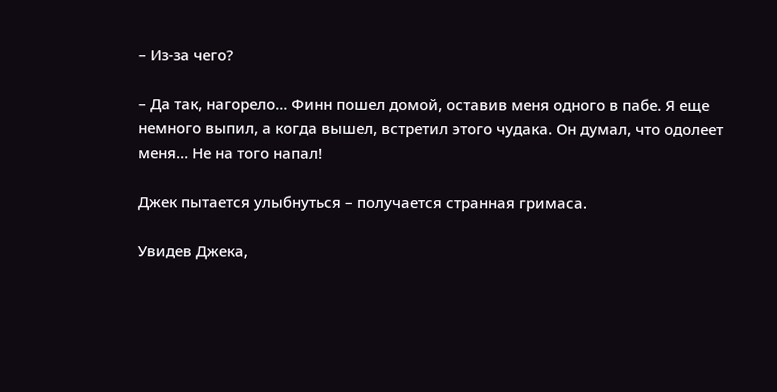– Из-за чего?

– Да так, нагорело… Финн пошел домой, оставив меня одного в пабе. Я еще немного выпил, а когда вышел, встретил этого чудака. Он думал, что одолеет меня… Не на того напал!

Джек пытается улыбнуться – получается странная гримаса.

Увидев Джека,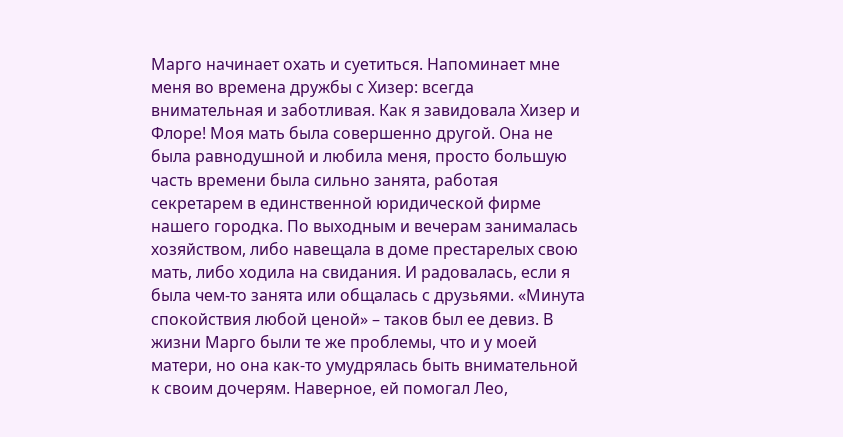Марго начинает охать и суетиться. Напоминает мне меня во времена дружбы с Хизер: всегда внимательная и заботливая. Как я завидовала Хизер и Флоре! Моя мать была совершенно другой. Она не была равнодушной и любила меня, просто большую часть времени была сильно занята, работая секретарем в единственной юридической фирме нашего городка. По выходным и вечерам занималась хозяйством, либо навещала в доме престарелых свою мать, либо ходила на свидания. И радовалась, если я была чем-то занята или общалась с друзьями. «Минута спокойствия любой ценой» – таков был ее девиз. В жизни Марго были те же проблемы, что и у моей матери, но она как-то умудрялась быть внимательной к своим дочерям. Наверное, ей помогал Лео,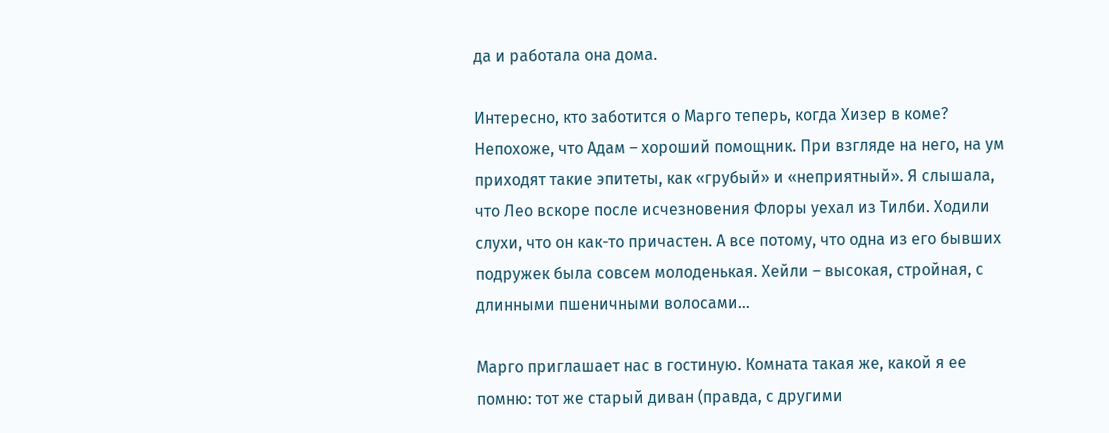да и работала она дома.

Интересно, кто заботится о Марго теперь, когда Хизер в коме? Непохоже, что Адам – хороший помощник. При взгляде на него, на ум приходят такие эпитеты, как «грубый» и «неприятный». Я слышала, что Лео вскоре после исчезновения Флоры уехал из Тилби. Ходили слухи, что он как-то причастен. А все потому, что одна из его бывших подружек была совсем молоденькая. Хейли – высокая, стройная, с длинными пшеничными волосами…

Марго приглашает нас в гостиную. Комната такая же, какой я ее помню: тот же старый диван (правда, с другими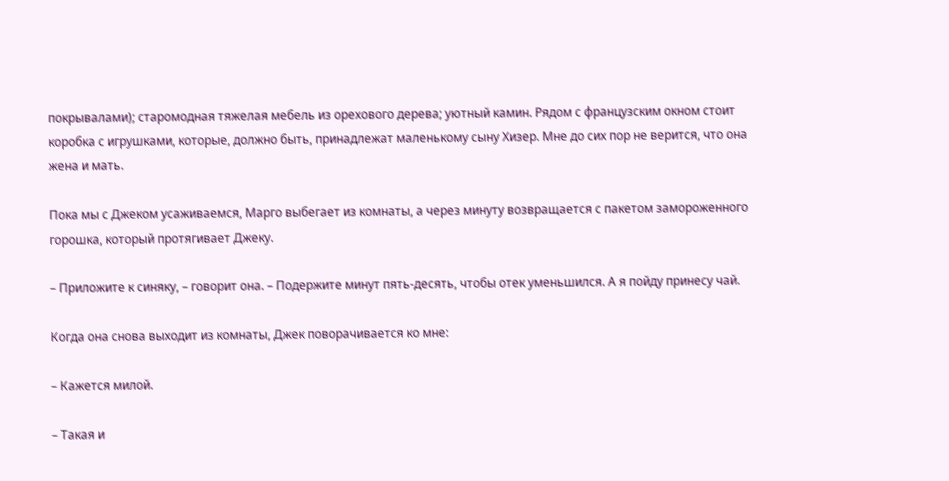покрывалами); старомодная тяжелая мебель из орехового дерева; уютный камин. Рядом с французским окном стоит коробка с игрушками, которые, должно быть, принадлежат маленькому сыну Хизер. Мне до сих пор не верится, что она жена и мать.

Пока мы с Джеком усаживаемся, Марго выбегает из комнаты, а через минуту возвращается с пакетом замороженного горошка, который протягивает Джеку.

– Приложите к синяку, – говорит она. – Подержите минут пять-десять, чтобы отек уменьшился. А я пойду принесу чай.

Когда она снова выходит из комнаты, Джек поворачивается ко мне:

– Кажется милой.

– Такая и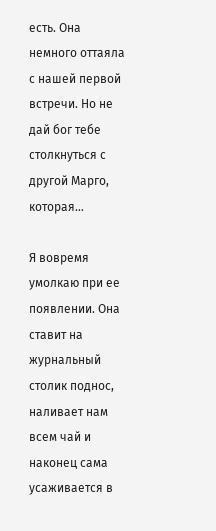есть. Она немного оттаяла с нашей первой встречи. Но не дай бог тебе столкнуться с другой Марго, которая…

Я вовремя умолкаю при ее появлении. Она ставит на журнальный столик поднос, наливает нам всем чай и наконец сама усаживается в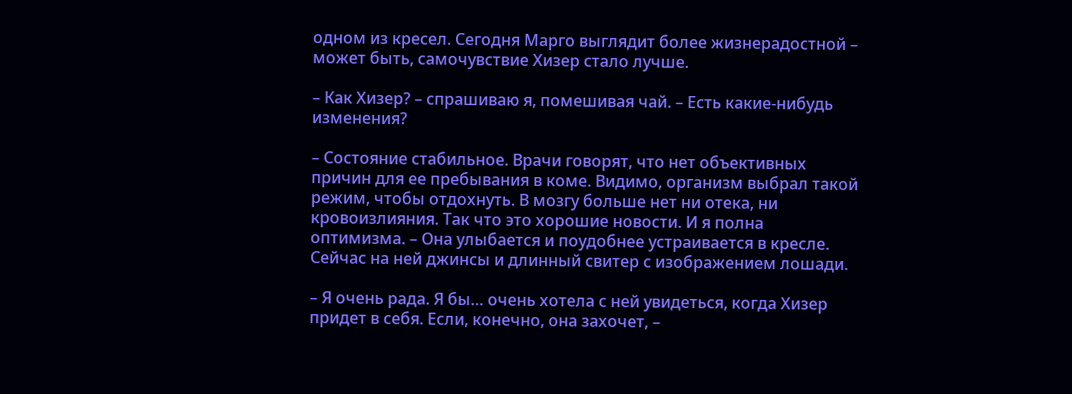одном из кресел. Сегодня Марго выглядит более жизнерадостной – может быть, самочувствие Хизер стало лучше.

– Как Хизер? – спрашиваю я, помешивая чай. – Есть какие-нибудь изменения?

– Состояние стабильное. Врачи говорят, что нет объективных причин для ее пребывания в коме. Видимо, организм выбрал такой режим, чтобы отдохнуть. В мозгу больше нет ни отека, ни кровоизлияния. Так что это хорошие новости. И я полна оптимизма. – Она улыбается и поудобнее устраивается в кресле. Сейчас на ней джинсы и длинный свитер с изображением лошади.

– Я очень рада. Я бы… очень хотела с ней увидеться, когда Хизер придет в себя. Если, конечно, она захочет, –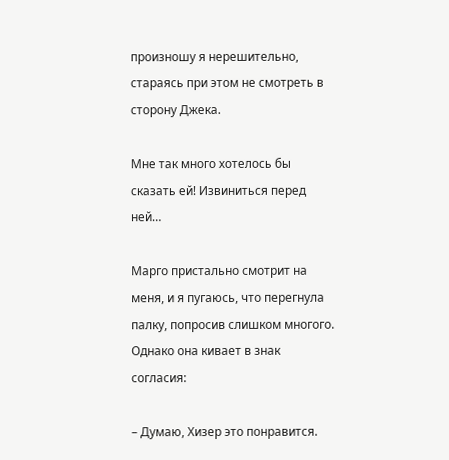произношу я нерешительно, стараясь при этом не смотреть в сторону Джека.

Мне так много хотелось бы сказать ей! Извиниться перед ней…

Марго пристально смотрит на меня, и я пугаюсь, что перегнула палку, попросив слишком многого. Однако она кивает в знак согласия:

– Думаю, Хизер это понравится.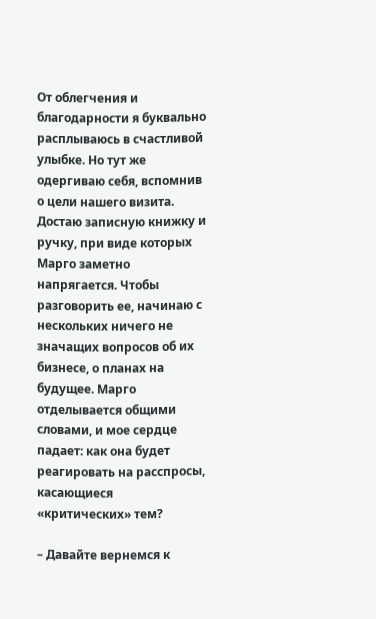От облегчения и благодарности я буквально расплываюсь в счастливой улыбке. Но тут же одергиваю себя, вспомнив о цели нашего визита. Достаю записную книжку и ручку, при виде которых Марго заметно напрягается. Чтобы разговорить ее, начинаю с нескольких ничего не значащих вопросов об их бизнесе, о планах на будущее. Марго отделывается общими словами, и мое сердце падает: как она будет реагировать на расспросы, касающиеся «критических» тем?

– Давайте вернемся к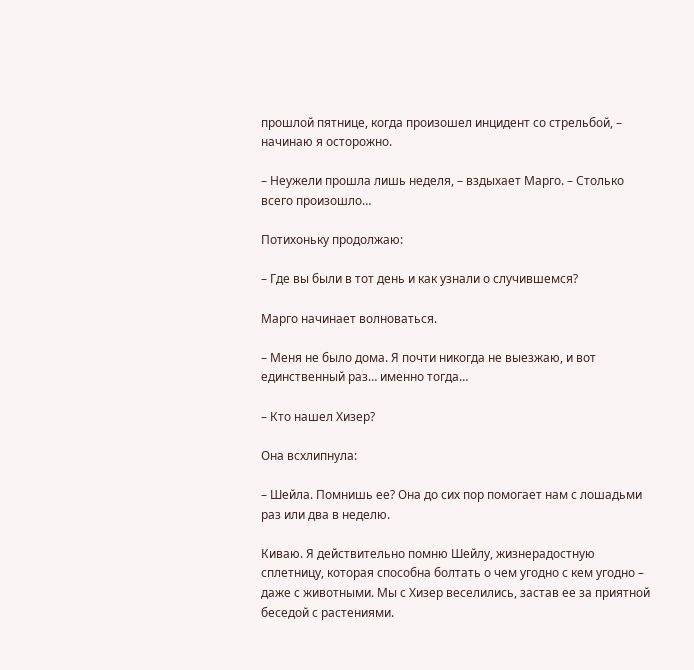прошлой пятнице, когда произошел инцидент со стрельбой, – начинаю я осторожно.

– Неужели прошла лишь неделя, – вздыхает Марго. – Столько всего произошло…

Потихоньку продолжаю:

– Где вы были в тот день и как узнали о случившемся?

Марго начинает волноваться.

– Меня не было дома. Я почти никогда не выезжаю, и вот единственный раз… именно тогда…

– Кто нашел Хизер?

Она всхлипнула:

– Шейла. Помнишь ее? Она до сих пор помогает нам с лошадьми раз или два в неделю.

Киваю. Я действительно помню Шейлу, жизнерадостную сплетницу, которая способна болтать о чем угодно с кем угодно – даже с животными. Мы с Хизер веселились, застав ее за приятной беседой с растениями.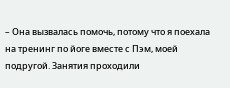– Она вызвалась помочь, потому что я поехала на тренинг по йоге вместе с Пэм, моей подругой. Занятия проходили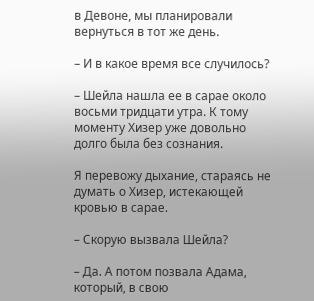в Девоне, мы планировали вернуться в тот же день.

– И в какое время все случилось?

– Шейла нашла ее в сарае около восьми тридцати утра. К тому моменту Хизер уже довольно долго была без сознания.

Я перевожу дыхание, стараясь не думать о Хизер, истекающей кровью в сарае.

– Скорую вызвала Шейла?

– Да. А потом позвала Адама, который, в свою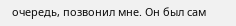очередь, позвонил мне. Он был сам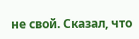не свой. Сказал, что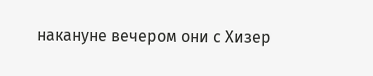накануне вечером они с Хизер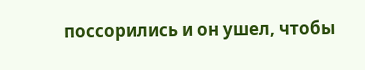поссорились и он ушел, чтобы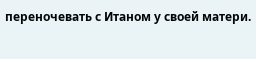переночевать с Итаном у своей матери.